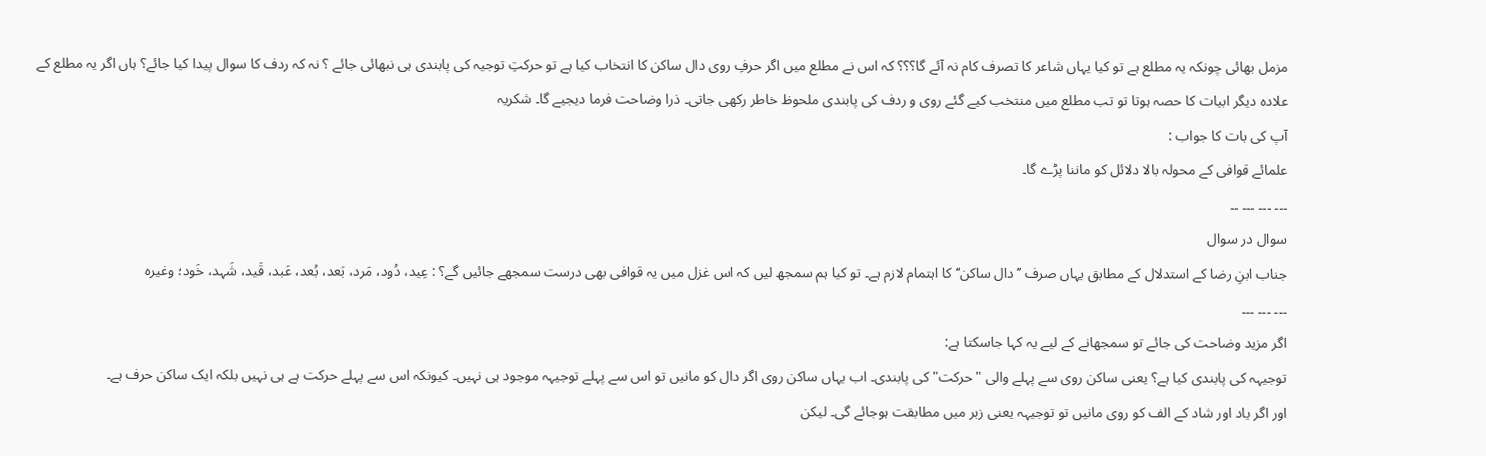مزمل بھائی چونکہ یہ مطلع ہے تو کیا یہاں شاعر کا تصرف کام نہ آئے گا؟؟؟ کہ اس نے مطلع میں اگر حرفِ روی دال ساکن کا انتخاب کیا ہے تو حرکتِ توجیہ کی پابندی ہی نبھائی جائے ؟ نہ کہ ردف کا سوال پیدا کیا جائے؟ ہاں اگر یہ مطلع کے علادہ دیگر ابیات کا حصہ ہوتا تو تب مطلع میں منتخب کیے گئے روی و ردف کی پابندی ملحوظ خاطر رکھی جاتی۔ ذرا وضاحت فرما دیجیے گا۔ شکریہ
آپ کی بات کا جواب :
علمائے قوافی کے محولہ بالا دلائل کو ماننا پڑے گا۔
۔۔۔ ۔۔۔ ۔۔۔ ۔۔
سوال در سوال
جناب ابنِ رضا کے استدلال کے مطابق یہاں صرف ’’دال ساکن‘‘ کا اہتمام لازم ہے۔ تو کیا ہم سمجھ لیں کہ اس غزل میں یہ قوافی بھی درست سمجھے جائیں گے؟ : عِید، دُود، مَرد، بَعد، بُعد، عَبد، قَید، شَہد، خَود؛ وغیرہ
۔۔۔ ۔۔۔ ۔۔۔
اگر مزید وضاحت کی جائے تو سمجھانے کے لیے یہ کہا جاسکتا ہے:
توجیہہ کی پابندی کیا ہے؟ یعنی ساکن روی سے پہلے والی "حرکت" کی پابندی۔ اب یہاں ساکن روی اگر دال کو مانیں تو اس سے پہلے توجیہہ موجود ہی نہیں۔ کیونکہ اس سے پہلے حرکت ہے ہی نہیں بلکہ ایک ساکن حرف ہے۔
اور اگر یاد اور شاد کے الف کو روی مانیں تو توجیہہ یعنی زبر میں مطابقت ہوجائے گی۔ لیکن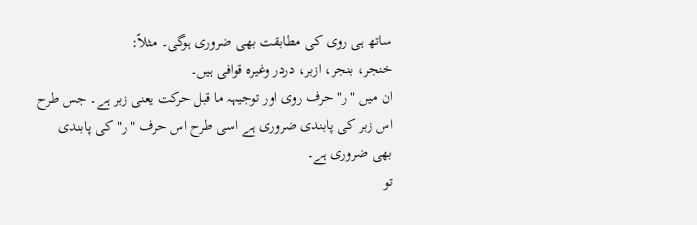ساتھ ہی روی کی مطابقت بھی ضروری ہوگی۔ مثلاً:
خنجر، بنجر، ازبر، دردر وغیرہ قوافی ہیں۔
ان میں "ر" حرف روی اور توجیہہ ما قبل حرکت یعنی زبر ہے۔ جس طرح اس زبر کی پابندی ضروری ہے اسی طرح اس حرف "ر" کی پابندی بھی ضروری ہے۔
تو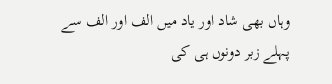وہاں بھی شاد اور یاد میں الف اور الف سے پہلے زبر دونوں ہی کی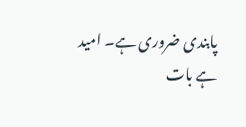پابندی ضروری ہے۔ امید ہے بات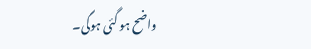واضح ہو گئی ہوگی۔